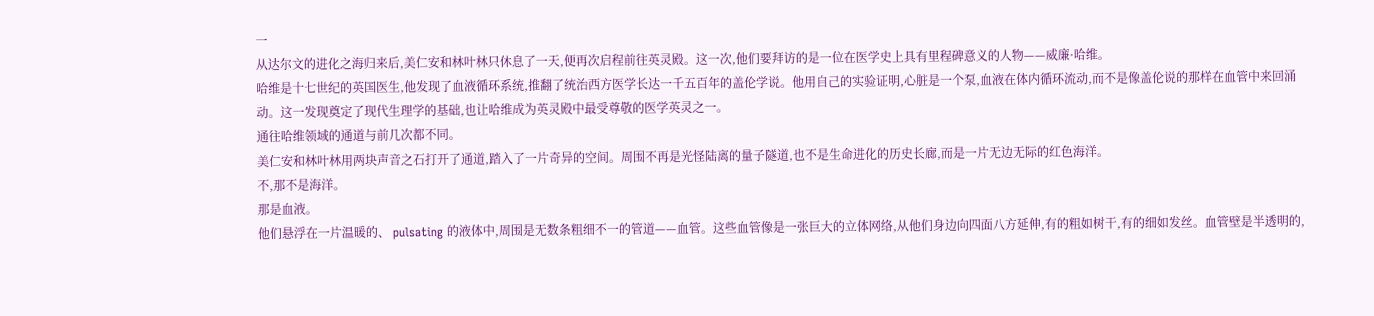一
从达尔文的进化之海归来后,美仁安和林叶林只休息了一天,便再次启程前往英灵殿。这一次,他们要拜访的是一位在医学史上具有里程碑意义的人物——威廉·哈维。
哈维是十七世纪的英国医生,他发现了血液循环系统,推翻了统治西方医学长达一千五百年的盖伦学说。他用自己的实验证明,心脏是一个泵,血液在体内循环流动,而不是像盖伦说的那样在血管中来回涌动。这一发现奠定了现代生理学的基础,也让哈维成为英灵殿中最受尊敬的医学英灵之一。
通往哈维领域的通道与前几次都不同。
美仁安和林叶林用两块声音之石打开了通道,踏入了一片奇异的空间。周围不再是光怪陆离的量子隧道,也不是生命进化的历史长廊,而是一片无边无际的红色海洋。
不,那不是海洋。
那是血液。
他们悬浮在一片温暖的、 pulsating 的液体中,周围是无数条粗细不一的管道——血管。这些血管像是一张巨大的立体网络,从他们身边向四面八方延伸,有的粗如树干,有的细如发丝。血管壁是半透明的,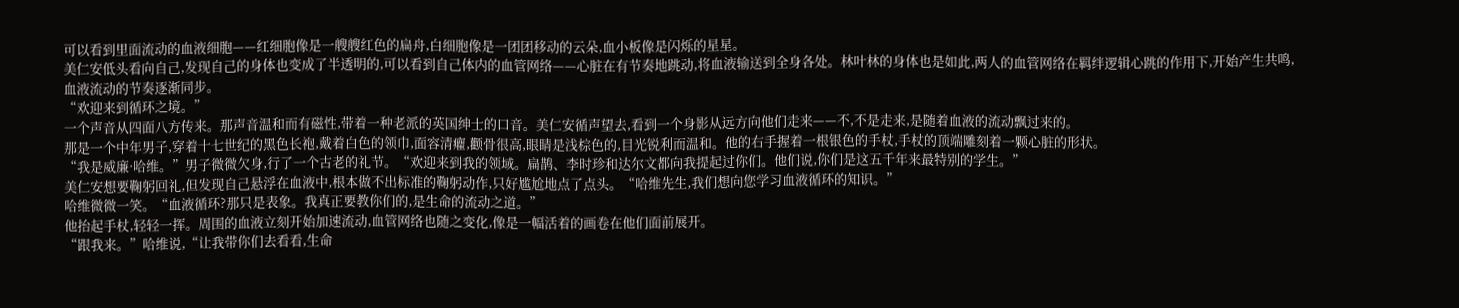可以看到里面流动的血液细胞——红细胞像是一艘艘红色的扁舟,白细胞像是一团团移动的云朵,血小板像是闪烁的星星。
美仁安低头看向自己,发现自己的身体也变成了半透明的,可以看到自己体内的血管网络——心脏在有节奏地跳动,将血液输送到全身各处。林叶林的身体也是如此,两人的血管网络在羁绊逻辑心跳的作用下,开始产生共鸣,血液流动的节奏逐渐同步。
“欢迎来到循环之境。”
一个声音从四面八方传来。那声音温和而有磁性,带着一种老派的英国绅士的口音。美仁安循声望去,看到一个身影从远方向他们走来——不,不是走来,是随着血液的流动飘过来的。
那是一个中年男子,穿着十七世纪的黑色长袍,戴着白色的领巾,面容清癯,颧骨很高,眼睛是浅棕色的,目光锐利而温和。他的右手握着一根银色的手杖,手杖的顶端雕刻着一颗心脏的形状。
“我是威廉·哈维。”男子微微欠身,行了一个古老的礼节。“欢迎来到我的领域。扁鹊、李时珍和达尔文都向我提起过你们。他们说,你们是这五千年来最特别的学生。”
美仁安想要鞠躬回礼,但发现自己悬浮在血液中,根本做不出标准的鞠躬动作,只好尴尬地点了点头。“哈维先生,我们想向您学习血液循环的知识。”
哈维微微一笑。“血液循环?那只是表象。我真正要教你们的,是生命的流动之道。”
他抬起手杖,轻轻一挥。周围的血液立刻开始加速流动,血管网络也随之变化,像是一幅活着的画卷在他们面前展开。
“跟我来。”哈维说,“让我带你们去看看,生命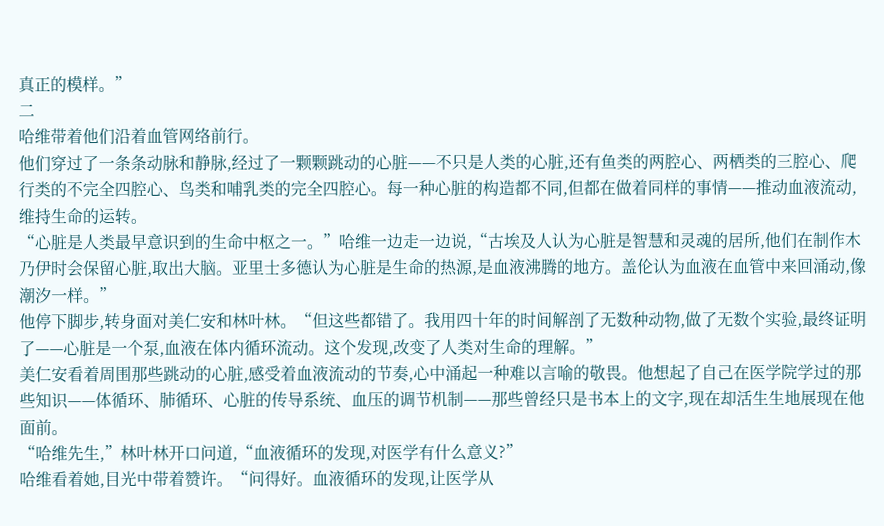真正的模样。”
二
哈维带着他们沿着血管网络前行。
他们穿过了一条条动脉和静脉,经过了一颗颗跳动的心脏——不只是人类的心脏,还有鱼类的两腔心、两栖类的三腔心、爬行类的不完全四腔心、鸟类和哺乳类的完全四腔心。每一种心脏的构造都不同,但都在做着同样的事情——推动血液流动,维持生命的运转。
“心脏是人类最早意识到的生命中枢之一。”哈维一边走一边说,“古埃及人认为心脏是智慧和灵魂的居所,他们在制作木乃伊时会保留心脏,取出大脑。亚里士多德认为心脏是生命的热源,是血液沸腾的地方。盖伦认为血液在血管中来回涌动,像潮汐一样。”
他停下脚步,转身面对美仁安和林叶林。“但这些都错了。我用四十年的时间解剖了无数种动物,做了无数个实验,最终证明了——心脏是一个泵,血液在体内循环流动。这个发现,改变了人类对生命的理解。”
美仁安看着周围那些跳动的心脏,感受着血液流动的节奏,心中涌起一种难以言喻的敬畏。他想起了自己在医学院学过的那些知识——体循环、肺循环、心脏的传导系统、血压的调节机制——那些曾经只是书本上的文字,现在却活生生地展现在他面前。
“哈维先生,”林叶林开口问道,“血液循环的发现,对医学有什么意义?”
哈维看着她,目光中带着赞许。“问得好。血液循环的发现,让医学从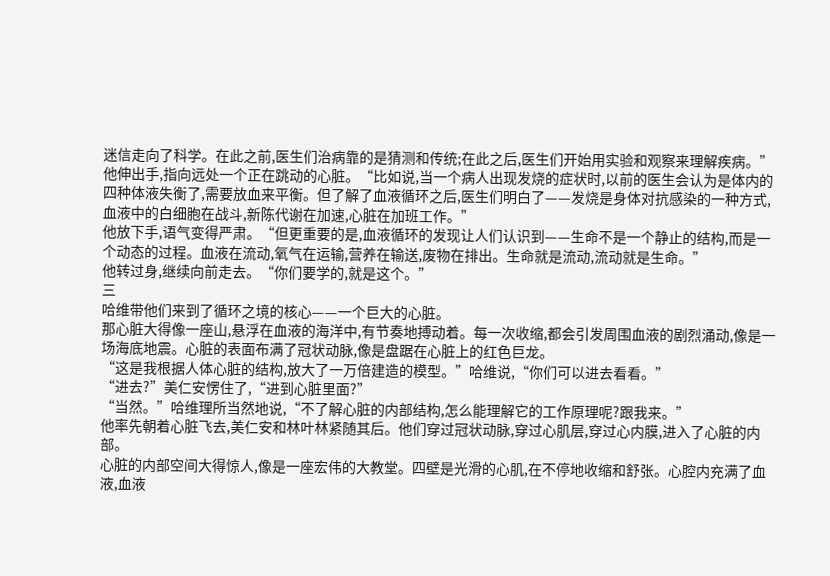迷信走向了科学。在此之前,医生们治病靠的是猜测和传统;在此之后,医生们开始用实验和观察来理解疾病。”
他伸出手,指向远处一个正在跳动的心脏。“比如说,当一个病人出现发烧的症状时,以前的医生会认为是体内的四种体液失衡了,需要放血来平衡。但了解了血液循环之后,医生们明白了——发烧是身体对抗感染的一种方式,血液中的白细胞在战斗,新陈代谢在加速,心脏在加班工作。”
他放下手,语气变得严肃。“但更重要的是,血液循环的发现让人们认识到——生命不是一个静止的结构,而是一个动态的过程。血液在流动,氧气在运输,营养在输送,废物在排出。生命就是流动,流动就是生命。”
他转过身,继续向前走去。“你们要学的,就是这个。”
三
哈维带他们来到了循环之境的核心——一个巨大的心脏。
那心脏大得像一座山,悬浮在血液的海洋中,有节奏地搏动着。每一次收缩,都会引发周围血液的剧烈涌动,像是一场海底地震。心脏的表面布满了冠状动脉,像是盘踞在心脏上的红色巨龙。
“这是我根据人体心脏的结构,放大了一万倍建造的模型。”哈维说,“你们可以进去看看。”
“进去?”美仁安愣住了,“进到心脏里面?”
“当然。”哈维理所当然地说,“不了解心脏的内部结构,怎么能理解它的工作原理呢?跟我来。”
他率先朝着心脏飞去,美仁安和林叶林紧随其后。他们穿过冠状动脉,穿过心肌层,穿过心内膜,进入了心脏的内部。
心脏的内部空间大得惊人,像是一座宏伟的大教堂。四壁是光滑的心肌,在不停地收缩和舒张。心腔内充满了血液,血液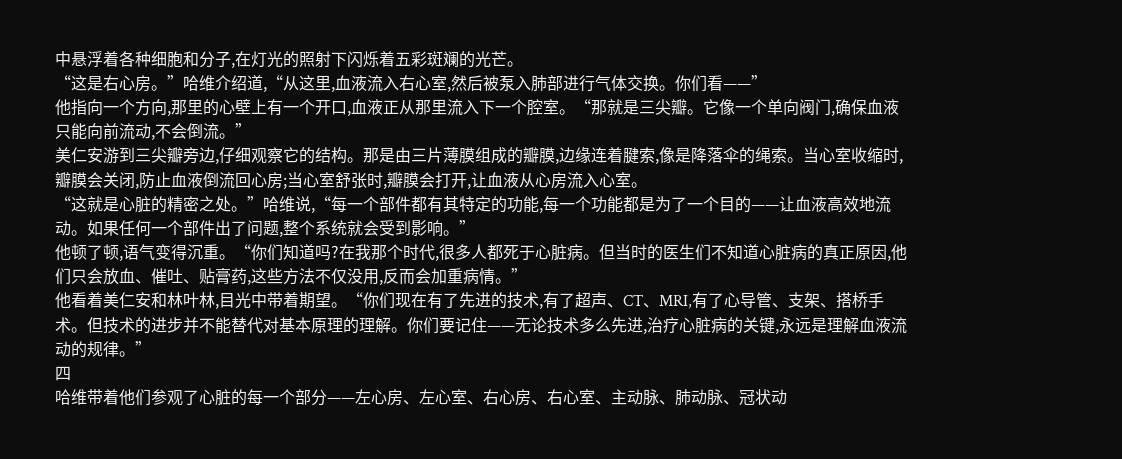中悬浮着各种细胞和分子,在灯光的照射下闪烁着五彩斑斓的光芒。
“这是右心房。”哈维介绍道,“从这里,血液流入右心室,然后被泵入肺部进行气体交换。你们看——”
他指向一个方向,那里的心壁上有一个开口,血液正从那里流入下一个腔室。“那就是三尖瓣。它像一个单向阀门,确保血液只能向前流动,不会倒流。”
美仁安游到三尖瓣旁边,仔细观察它的结构。那是由三片薄膜组成的瓣膜,边缘连着腱索,像是降落伞的绳索。当心室收缩时,瓣膜会关闭,防止血液倒流回心房;当心室舒张时,瓣膜会打开,让血液从心房流入心室。
“这就是心脏的精密之处。”哈维说,“每一个部件都有其特定的功能,每一个功能都是为了一个目的——让血液高效地流动。如果任何一个部件出了问题,整个系统就会受到影响。”
他顿了顿,语气变得沉重。“你们知道吗?在我那个时代,很多人都死于心脏病。但当时的医生们不知道心脏病的真正原因,他们只会放血、催吐、贴膏药,这些方法不仅没用,反而会加重病情。”
他看着美仁安和林叶林,目光中带着期望。“你们现在有了先进的技术,有了超声、CT、MRI,有了心导管、支架、搭桥手术。但技术的进步并不能替代对基本原理的理解。你们要记住——无论技术多么先进,治疗心脏病的关键,永远是理解血液流动的规律。”
四
哈维带着他们参观了心脏的每一个部分——左心房、左心室、右心房、右心室、主动脉、肺动脉、冠状动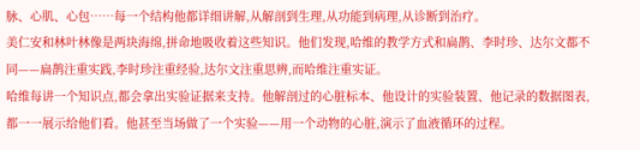脉、心肌、心包……每一个结构他都详细讲解,从解剖到生理,从功能到病理,从诊断到治疗。
美仁安和林叶林像是两块海绵,拼命地吸收着这些知识。他们发现,哈维的教学方式和扁鹊、李时珍、达尔文都不同——扁鹊注重实践,李时珍注重经验,达尔文注重思辨,而哈维注重实证。
哈维每讲一个知识点,都会拿出实验证据来支持。他解剖过的心脏标本、他设计的实验装置、他记录的数据图表,都一一展示给他们看。他甚至当场做了一个实验——用一个动物的心脏,演示了血液循环的过程。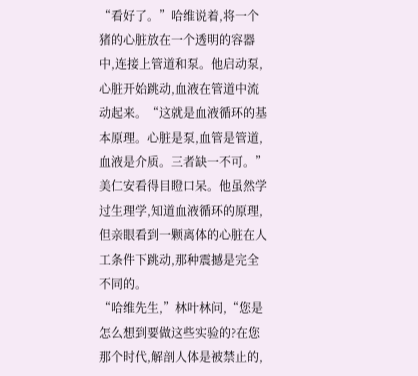“看好了。”哈维说着,将一个猪的心脏放在一个透明的容器中,连接上管道和泵。他启动泵,心脏开始跳动,血液在管道中流动起来。“这就是血液循环的基本原理。心脏是泵,血管是管道,血液是介质。三者缺一不可。”
美仁安看得目瞪口呆。他虽然学过生理学,知道血液循环的原理,但亲眼看到一颗离体的心脏在人工条件下跳动,那种震撼是完全不同的。
“哈维先生,”林叶林问,“您是怎么想到要做这些实验的?在您那个时代,解剖人体是被禁止的,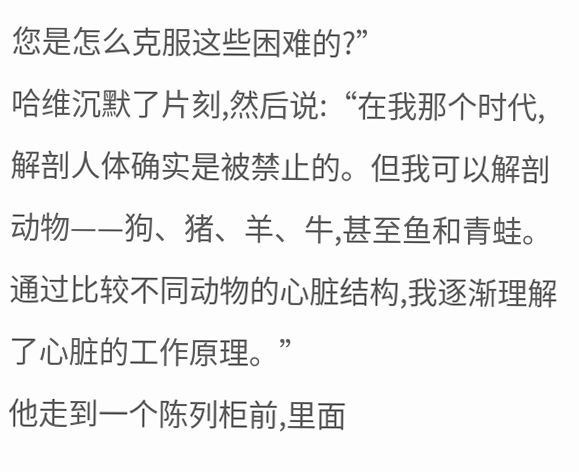您是怎么克服这些困难的?”
哈维沉默了片刻,然后说:“在我那个时代,解剖人体确实是被禁止的。但我可以解剖动物——狗、猪、羊、牛,甚至鱼和青蛙。通过比较不同动物的心脏结构,我逐渐理解了心脏的工作原理。”
他走到一个陈列柜前,里面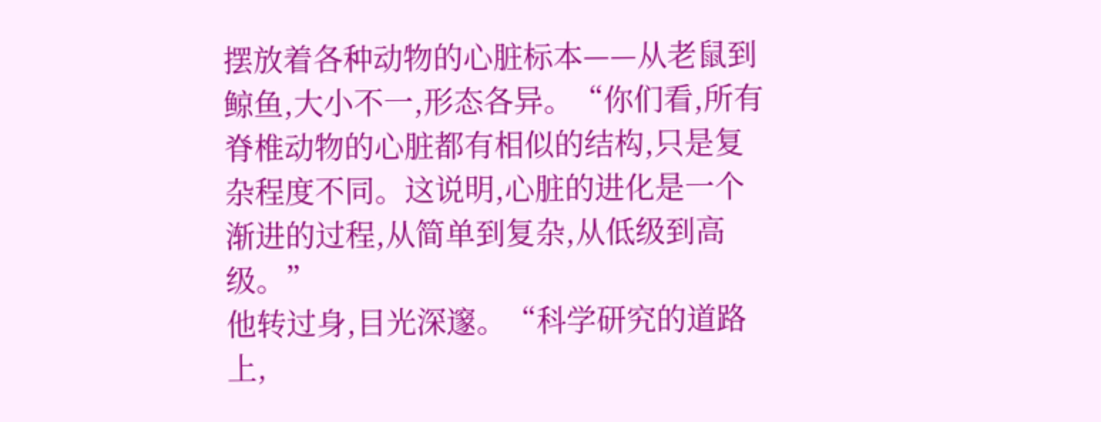摆放着各种动物的心脏标本——从老鼠到鲸鱼,大小不一,形态各异。“你们看,所有脊椎动物的心脏都有相似的结构,只是复杂程度不同。这说明,心脏的进化是一个渐进的过程,从简单到复杂,从低级到高级。”
他转过身,目光深邃。“科学研究的道路上,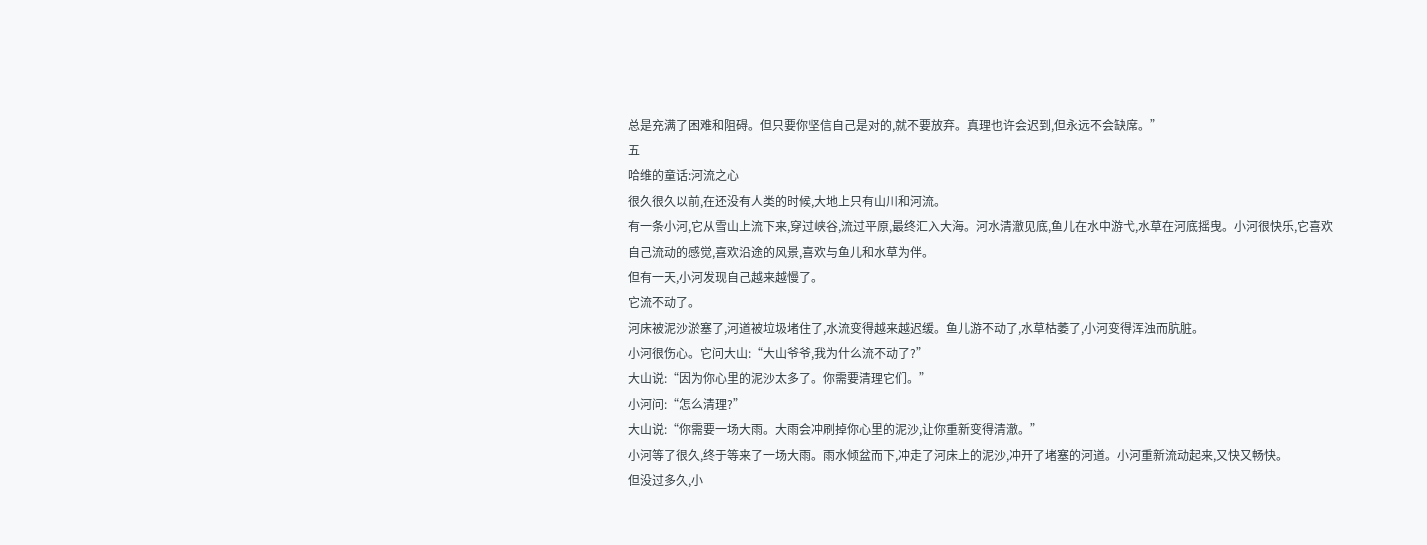总是充满了困难和阻碍。但只要你坚信自己是对的,就不要放弃。真理也许会迟到,但永远不会缺席。”
五
哈维的童话:河流之心
很久很久以前,在还没有人类的时候,大地上只有山川和河流。
有一条小河,它从雪山上流下来,穿过峡谷,流过平原,最终汇入大海。河水清澈见底,鱼儿在水中游弋,水草在河底摇曳。小河很快乐,它喜欢自己流动的感觉,喜欢沿途的风景,喜欢与鱼儿和水草为伴。
但有一天,小河发现自己越来越慢了。
它流不动了。
河床被泥沙淤塞了,河道被垃圾堵住了,水流变得越来越迟缓。鱼儿游不动了,水草枯萎了,小河变得浑浊而肮脏。
小河很伤心。它问大山:“大山爷爷,我为什么流不动了?”
大山说:“因为你心里的泥沙太多了。你需要清理它们。”
小河问:“怎么清理?”
大山说:“你需要一场大雨。大雨会冲刷掉你心里的泥沙,让你重新变得清澈。”
小河等了很久,终于等来了一场大雨。雨水倾盆而下,冲走了河床上的泥沙,冲开了堵塞的河道。小河重新流动起来,又快又畅快。
但没过多久,小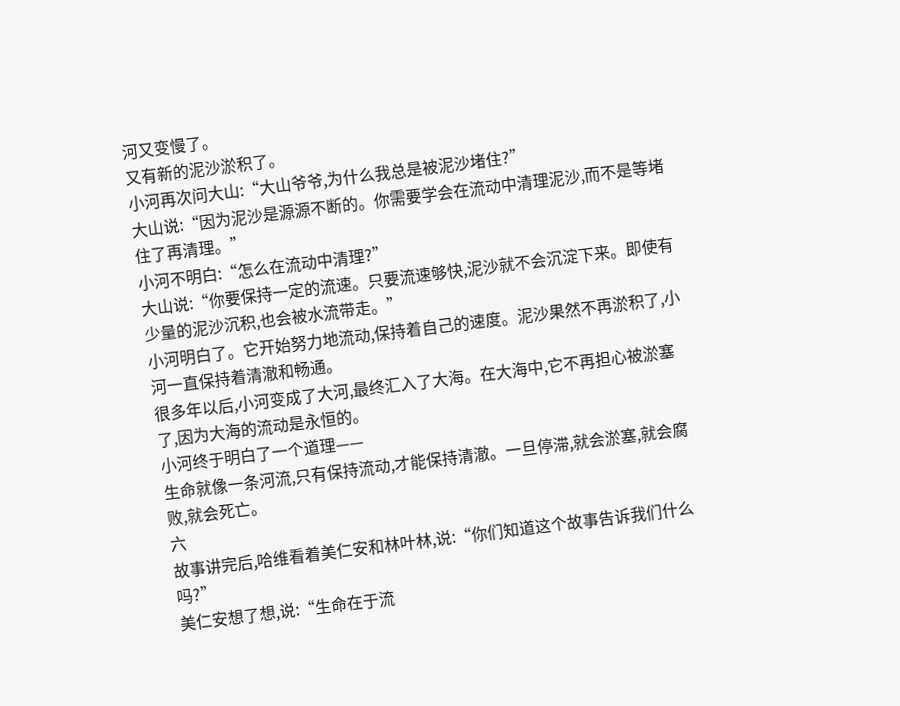河又变慢了。
又有新的泥沙淤积了。
小河再次问大山:“大山爷爷,为什么我总是被泥沙堵住?”
大山说:“因为泥沙是源源不断的。你需要学会在流动中清理泥沙,而不是等堵住了再清理。”
小河不明白:“怎么在流动中清理?”
大山说:“你要保持一定的流速。只要流速够快,泥沙就不会沉淀下来。即使有少量的泥沙沉积,也会被水流带走。”
小河明白了。它开始努力地流动,保持着自己的速度。泥沙果然不再淤积了,小河一直保持着清澈和畅通。
很多年以后,小河变成了大河,最终汇入了大海。在大海中,它不再担心被淤塞了,因为大海的流动是永恒的。
小河终于明白了一个道理——
生命就像一条河流,只有保持流动,才能保持清澈。一旦停滞,就会淤塞,就会腐败,就会死亡。
六
故事讲完后,哈维看着美仁安和林叶林,说:“你们知道这个故事告诉我们什么吗?”
美仁安想了想,说:“生命在于流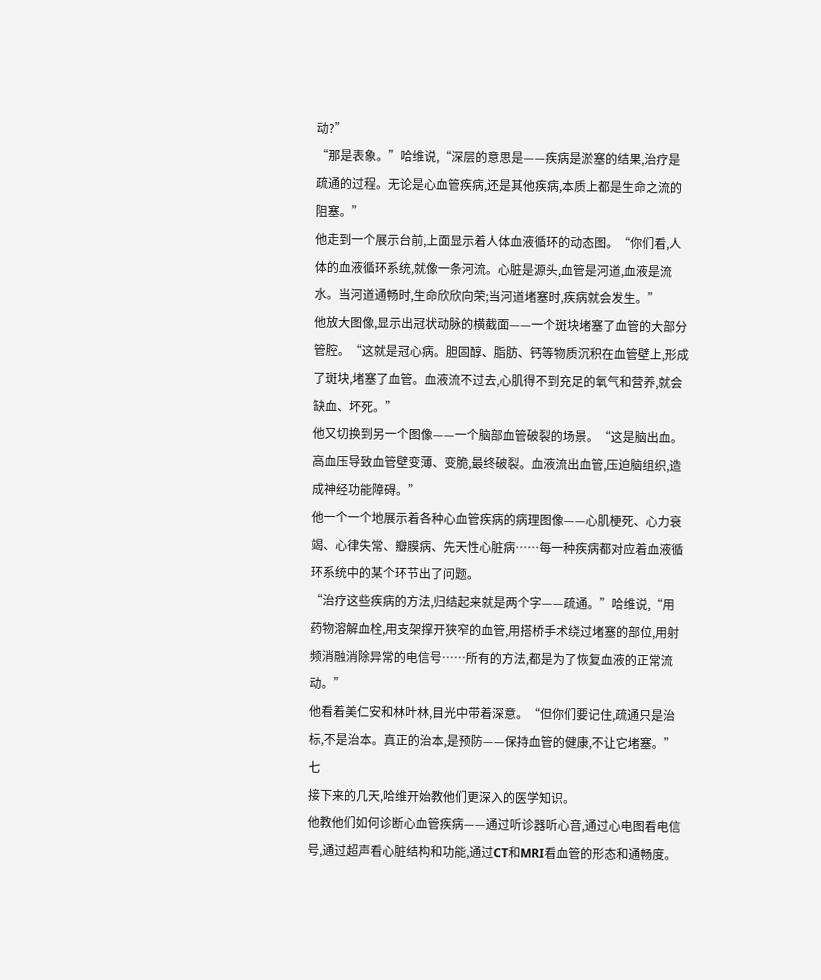动?”
“那是表象。”哈维说,“深层的意思是——疾病是淤塞的结果,治疗是疏通的过程。无论是心血管疾病,还是其他疾病,本质上都是生命之流的阻塞。”
他走到一个展示台前,上面显示着人体血液循环的动态图。“你们看,人体的血液循环系统,就像一条河流。心脏是源头,血管是河道,血液是流水。当河道通畅时,生命欣欣向荣;当河道堵塞时,疾病就会发生。”
他放大图像,显示出冠状动脉的横截面——一个斑块堵塞了血管的大部分管腔。“这就是冠心病。胆固醇、脂肪、钙等物质沉积在血管壁上,形成了斑块,堵塞了血管。血液流不过去,心肌得不到充足的氧气和营养,就会缺血、坏死。”
他又切换到另一个图像——一个脑部血管破裂的场景。“这是脑出血。高血压导致血管壁变薄、变脆,最终破裂。血液流出血管,压迫脑组织,造成神经功能障碍。”
他一个一个地展示着各种心血管疾病的病理图像——心肌梗死、心力衰竭、心律失常、瓣膜病、先天性心脏病……每一种疾病都对应着血液循环系统中的某个环节出了问题。
“治疗这些疾病的方法,归结起来就是两个字——疏通。”哈维说,“用药物溶解血栓,用支架撑开狭窄的血管,用搭桥手术绕过堵塞的部位,用射频消融消除异常的电信号……所有的方法,都是为了恢复血液的正常流动。”
他看着美仁安和林叶林,目光中带着深意。“但你们要记住,疏通只是治标,不是治本。真正的治本,是预防——保持血管的健康,不让它堵塞。”
七
接下来的几天,哈维开始教他们更深入的医学知识。
他教他们如何诊断心血管疾病——通过听诊器听心音,通过心电图看电信号,通过超声看心脏结构和功能,通过CT和MRI看血管的形态和通畅度。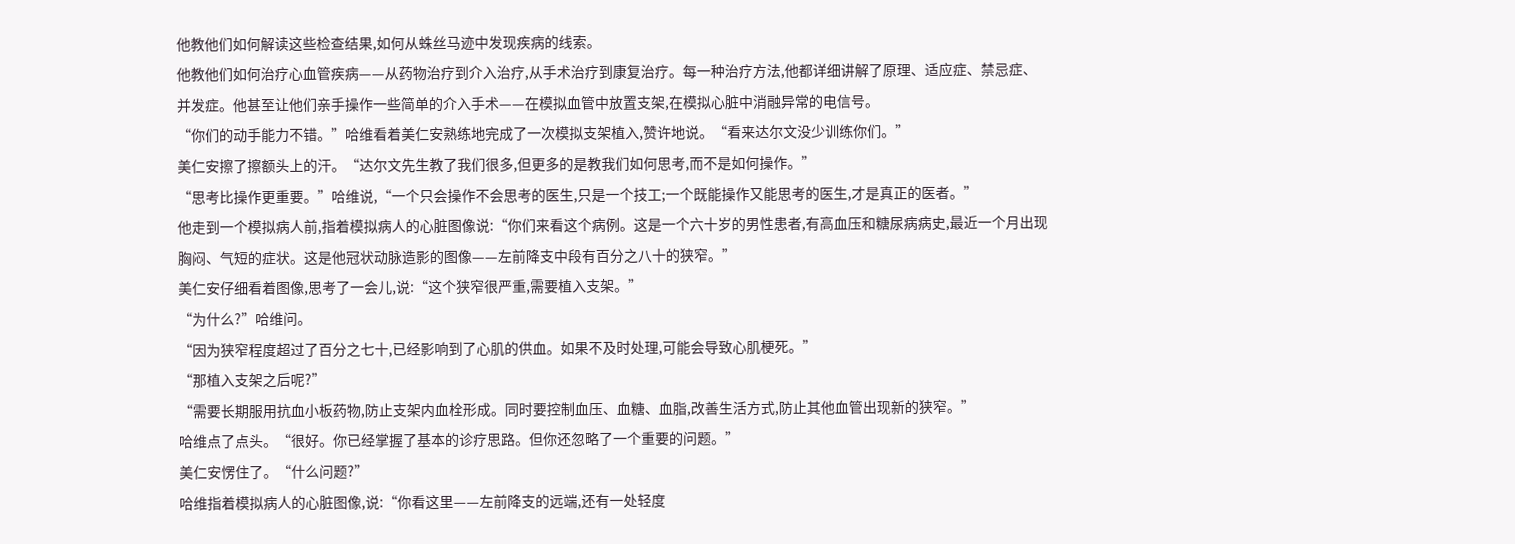他教他们如何解读这些检查结果,如何从蛛丝马迹中发现疾病的线索。
他教他们如何治疗心血管疾病——从药物治疗到介入治疗,从手术治疗到康复治疗。每一种治疗方法,他都详细讲解了原理、适应症、禁忌症、并发症。他甚至让他们亲手操作一些简单的介入手术——在模拟血管中放置支架,在模拟心脏中消融异常的电信号。
“你们的动手能力不错。”哈维看着美仁安熟练地完成了一次模拟支架植入,赞许地说。“看来达尔文没少训练你们。”
美仁安擦了擦额头上的汗。“达尔文先生教了我们很多,但更多的是教我们如何思考,而不是如何操作。”
“思考比操作更重要。”哈维说,“一个只会操作不会思考的医生,只是一个技工;一个既能操作又能思考的医生,才是真正的医者。”
他走到一个模拟病人前,指着模拟病人的心脏图像说:“你们来看这个病例。这是一个六十岁的男性患者,有高血压和糖尿病病史,最近一个月出现胸闷、气短的症状。这是他冠状动脉造影的图像——左前降支中段有百分之八十的狭窄。”
美仁安仔细看着图像,思考了一会儿,说:“这个狭窄很严重,需要植入支架。”
“为什么?”哈维问。
“因为狭窄程度超过了百分之七十,已经影响到了心肌的供血。如果不及时处理,可能会导致心肌梗死。”
“那植入支架之后呢?”
“需要长期服用抗血小板药物,防止支架内血栓形成。同时要控制血压、血糖、血脂,改善生活方式,防止其他血管出现新的狭窄。”
哈维点了点头。“很好。你已经掌握了基本的诊疗思路。但你还忽略了一个重要的问题。”
美仁安愣住了。“什么问题?”
哈维指着模拟病人的心脏图像,说:“你看这里——左前降支的远端,还有一处轻度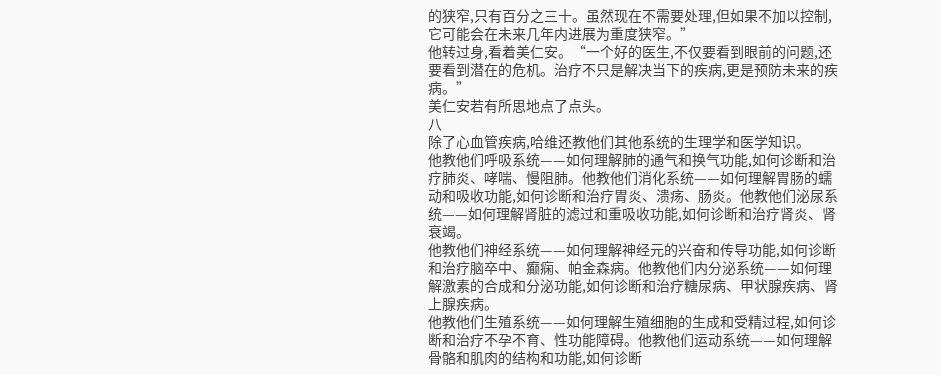的狭窄,只有百分之三十。虽然现在不需要处理,但如果不加以控制,它可能会在未来几年内进展为重度狭窄。”
他转过身,看着美仁安。“一个好的医生,不仅要看到眼前的问题,还要看到潜在的危机。治疗不只是解决当下的疾病,更是预防未来的疾病。”
美仁安若有所思地点了点头。
八
除了心血管疾病,哈维还教他们其他系统的生理学和医学知识。
他教他们呼吸系统——如何理解肺的通气和换气功能,如何诊断和治疗肺炎、哮喘、慢阻肺。他教他们消化系统——如何理解胃肠的蠕动和吸收功能,如何诊断和治疗胃炎、溃疡、肠炎。他教他们泌尿系统——如何理解肾脏的滤过和重吸收功能,如何诊断和治疗肾炎、肾衰竭。
他教他们神经系统——如何理解神经元的兴奋和传导功能,如何诊断和治疗脑卒中、癫痫、帕金森病。他教他们内分泌系统——如何理解激素的合成和分泌功能,如何诊断和治疗糖尿病、甲状腺疾病、肾上腺疾病。
他教他们生殖系统——如何理解生殖细胞的生成和受精过程,如何诊断和治疗不孕不育、性功能障碍。他教他们运动系统——如何理解骨骼和肌肉的结构和功能,如何诊断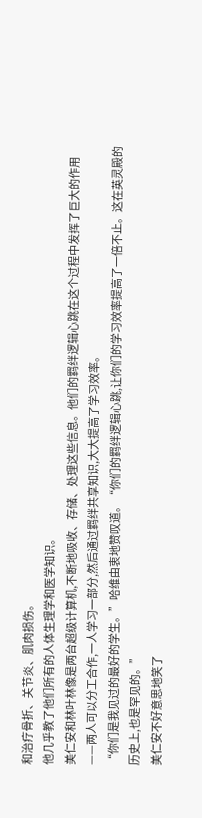和治疗骨折、关节炎、肌肉损伤。
他几乎教了他们所有的人体生理学和医学知识。
美仁安和林叶林像是两台超级计算机,不断地吸收、存储、处理这些信息。他们的羁绊逻辑心跳在这个过程中发挥了巨大的作用——两人可以分工合作,一人学习一部分,然后通过羁绊共享知识,大大提高了学习效率。
“你们是我见过的最好的学生。”哈维由衷地赞叹道。“你们的羁绊逻辑心跳,让你们的学习效率提高了一倍不止。这在英灵殿的历史上,也是罕见的。”
美仁安不好意思地笑了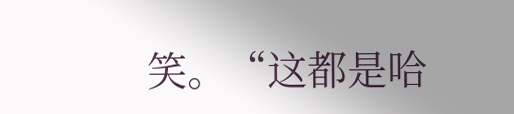笑。“这都是哈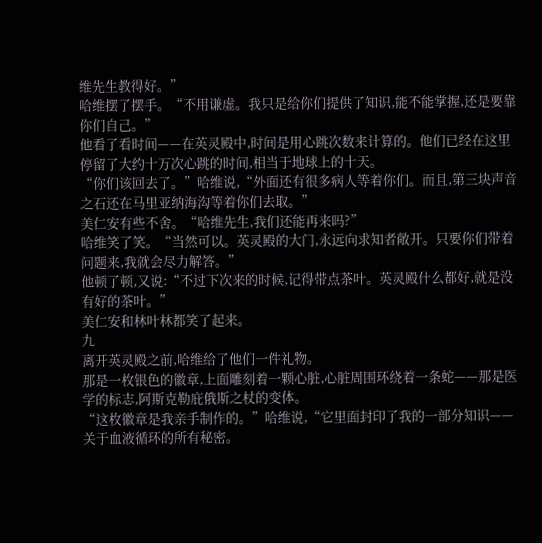维先生教得好。”
哈维摆了摆手。“不用谦虚。我只是给你们提供了知识,能不能掌握,还是要靠你们自己。”
他看了看时间——在英灵殿中,时间是用心跳次数来计算的。他们已经在这里停留了大约十万次心跳的时间,相当于地球上的十天。
“你们该回去了。”哈维说,“外面还有很多病人等着你们。而且,第三块声音之石还在马里亚纳海沟等着你们去取。”
美仁安有些不舍。“哈维先生,我们还能再来吗?”
哈维笑了笑。“当然可以。英灵殿的大门,永远向求知者敞开。只要你们带着问题来,我就会尽力解答。”
他顿了顿,又说:“不过下次来的时候,记得带点茶叶。英灵殿什么都好,就是没有好的茶叶。”
美仁安和林叶林都笑了起来。
九
离开英灵殿之前,哈维给了他们一件礼物。
那是一枚银色的徽章,上面雕刻着一颗心脏,心脏周围环绕着一条蛇——那是医学的标志,阿斯克勒庇俄斯之杖的变体。
“这枚徽章是我亲手制作的。”哈维说,“它里面封印了我的一部分知识——关于血液循环的所有秘密。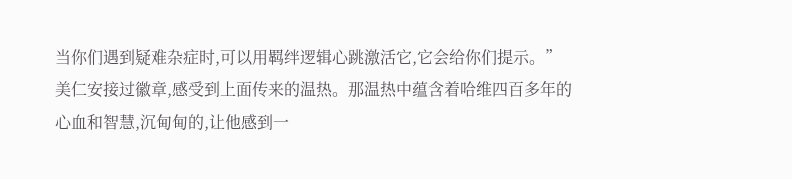当你们遇到疑难杂症时,可以用羁绊逻辑心跳激活它,它会给你们提示。”
美仁安接过徽章,感受到上面传来的温热。那温热中蕴含着哈维四百多年的心血和智慧,沉甸甸的,让他感到一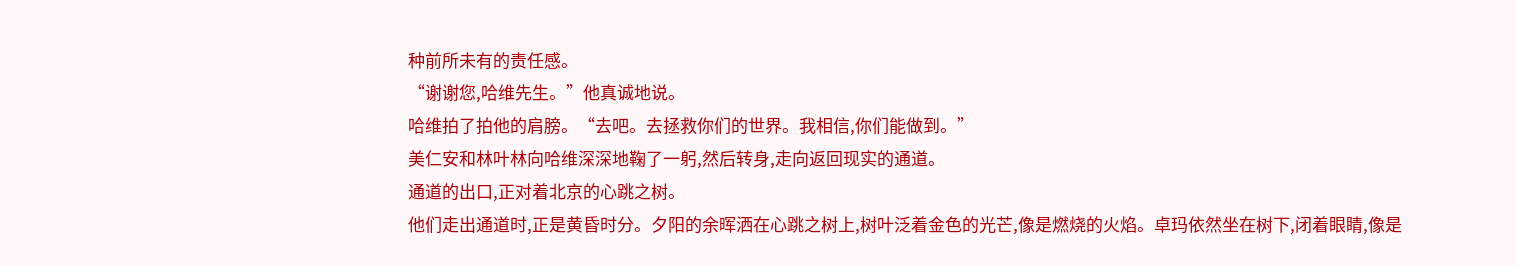种前所未有的责任感。
“谢谢您,哈维先生。”他真诚地说。
哈维拍了拍他的肩膀。“去吧。去拯救你们的世界。我相信,你们能做到。”
美仁安和林叶林向哈维深深地鞠了一躬,然后转身,走向返回现实的通道。
通道的出口,正对着北京的心跳之树。
他们走出通道时,正是黄昏时分。夕阳的余晖洒在心跳之树上,树叶泛着金色的光芒,像是燃烧的火焰。卓玛依然坐在树下,闭着眼睛,像是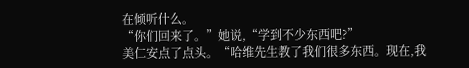在倾听什么。
“你们回来了。”她说,“学到不少东西吧?”
美仁安点了点头。“哈维先生教了我们很多东西。现在,我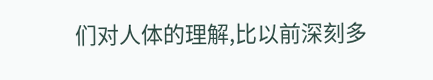们对人体的理解,比以前深刻多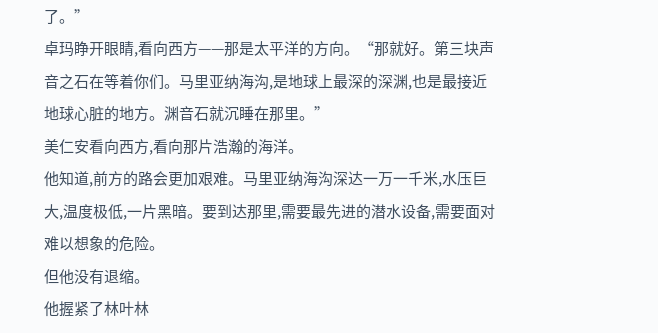了。”
卓玛睁开眼睛,看向西方——那是太平洋的方向。“那就好。第三块声音之石在等着你们。马里亚纳海沟,是地球上最深的深渊,也是最接近地球心脏的地方。渊音石就沉睡在那里。”
美仁安看向西方,看向那片浩瀚的海洋。
他知道,前方的路会更加艰难。马里亚纳海沟深达一万一千米,水压巨大,温度极低,一片黑暗。要到达那里,需要最先进的潜水设备,需要面对难以想象的危险。
但他没有退缩。
他握紧了林叶林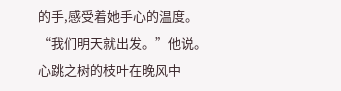的手,感受着她手心的温度。
“我们明天就出发。”他说。
心跳之树的枝叶在晚风中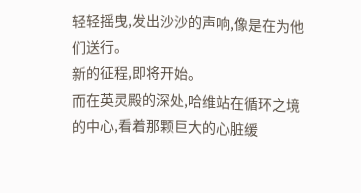轻轻摇曳,发出沙沙的声响,像是在为他们送行。
新的征程,即将开始。
而在英灵殿的深处,哈维站在循环之境的中心,看着那颗巨大的心脏缓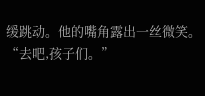缓跳动。他的嘴角露出一丝微笑。
“去吧,孩子们。”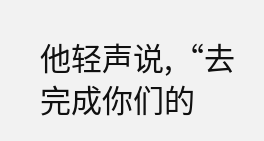他轻声说,“去完成你们的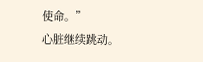使命。”
心脏继续跳动。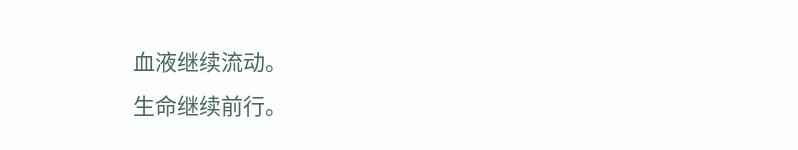血液继续流动。
生命继续前行。